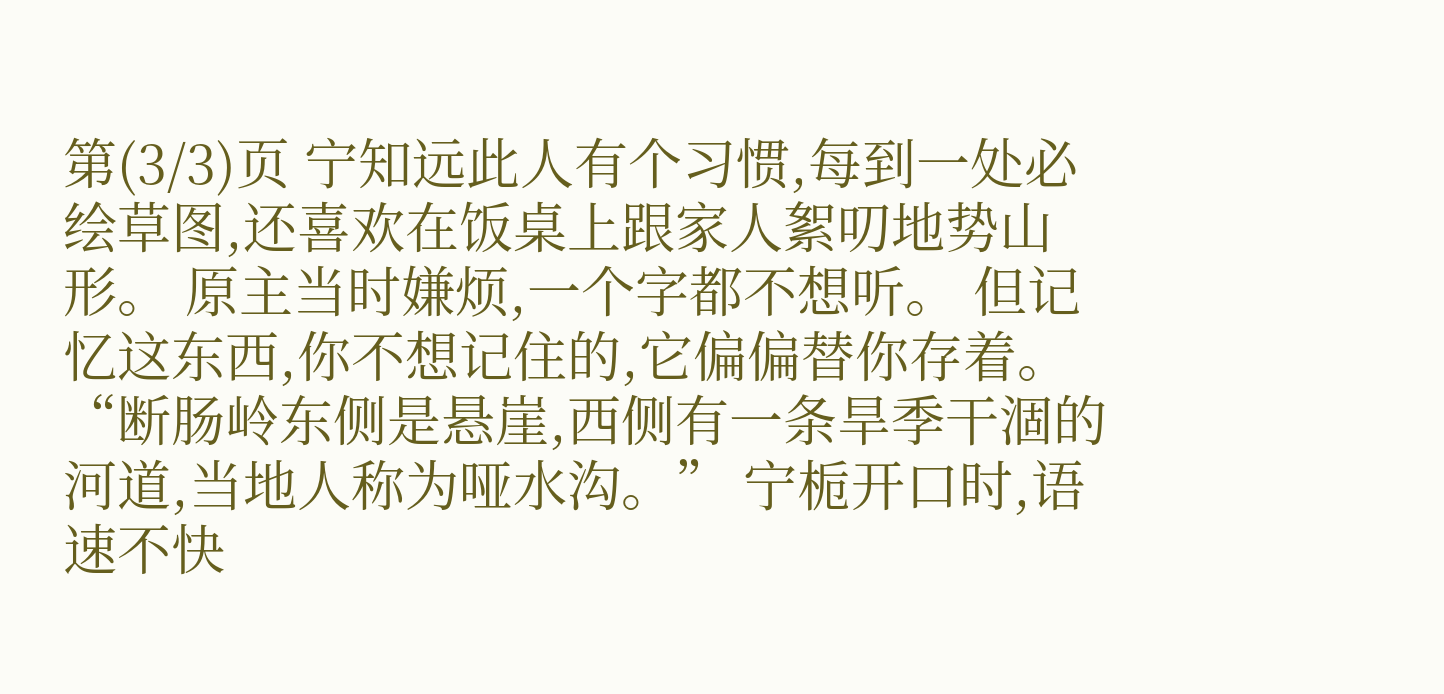第(3/3)页 宁知远此人有个习惯,每到一处必绘草图,还喜欢在饭桌上跟家人絮叨地势山形。 原主当时嫌烦,一个字都不想听。 但记忆这东西,你不想记住的,它偏偏替你存着。 “断肠岭东侧是悬崖,西侧有一条旱季干涸的河道,当地人称为哑水沟。” 宁栀开口时,语速不快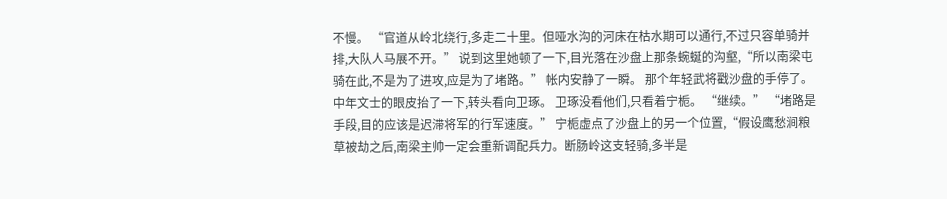不慢。 “官道从岭北绕行,多走二十里。但哑水沟的河床在枯水期可以通行,不过只容单骑并排,大队人马展不开。” 说到这里她顿了一下,目光落在沙盘上那条蜿蜒的沟壑,“所以南梁屯骑在此,不是为了进攻,应是为了堵路。” 帐内安静了一瞬。 那个年轻武将戳沙盘的手停了。 中年文士的眼皮抬了一下,转头看向卫琢。 卫琢没看他们,只看着宁栀。 “继续。” “堵路是手段,目的应该是迟滞将军的行军速度。” 宁栀虚点了沙盘上的另一个位置,“假设鹰愁涧粮草被劫之后,南梁主帅一定会重新调配兵力。断肠岭这支轻骑,多半是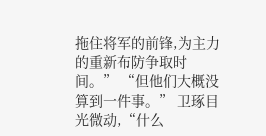拖住将军的前锋,为主力的重新布防争取时间。” “但他们大概没算到一件事。” 卫琢目光微动,“什么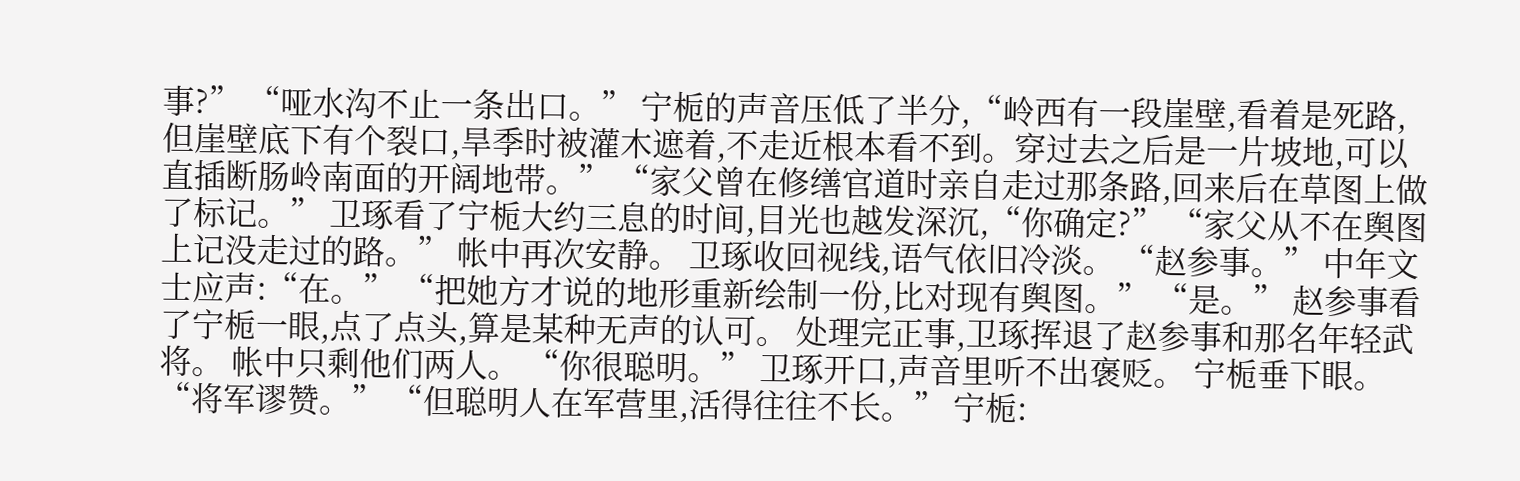事?” “哑水沟不止一条出口。” 宁栀的声音压低了半分,“岭西有一段崖壁,看着是死路,但崖壁底下有个裂口,旱季时被灌木遮着,不走近根本看不到。穿过去之后是一片坡地,可以直插断肠岭南面的开阔地带。” “家父曾在修缮官道时亲自走过那条路,回来后在草图上做了标记。” 卫琢看了宁栀大约三息的时间,目光也越发深沉,“你确定?” “家父从不在舆图上记没走过的路。” 帐中再次安静。 卫琢收回视线,语气依旧冷淡。 “赵参事。” 中年文士应声:“在。” “把她方才说的地形重新绘制一份,比对现有舆图。” “是。” 赵参事看了宁栀一眼,点了点头,算是某种无声的认可。 处理完正事,卫琢挥退了赵参事和那名年轻武将。 帐中只剩他们两人。 “你很聪明。” 卫琢开口,声音里听不出褒贬。 宁栀垂下眼。“将军谬赞。” “但聪明人在军营里,活得往往不长。” 宁栀: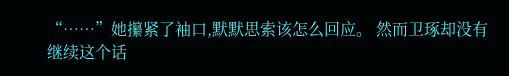“……”她攥紧了袖口,默默思索该怎么回应。 然而卫琢却没有继续这个话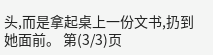头,而是拿起桌上一份文书,扔到她面前。 第(3/3)页